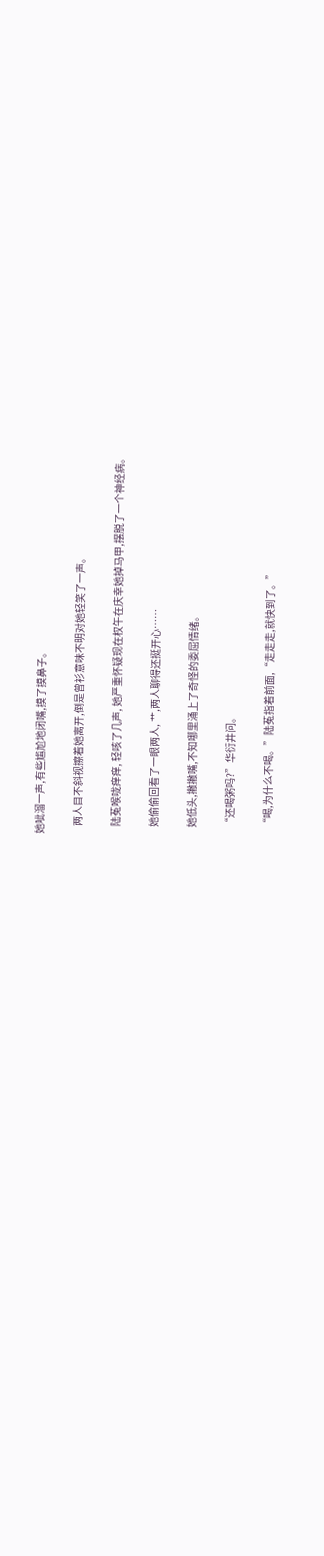她呲溜一声,有些尴尬地闭嘴,摸了摸鼻子。

    两人目不斜视擦着她离开,倒是曾衫意味不明对她轻笑了一声。

    陆菟喉咙痒痒, 轻咳了几声, 她严重怀疑现在权午在庆幸她掉马甲,摆脱了一个神经病。

    她偷偷回看了一眼两人, 艹,两人聊得还挺开心……

    她低头,撇撇嘴,不知哪里涌上了奇怪的委屈情绪。

    “还喝粥吗?”华衍井问。

    “喝,为什么不喝。”陆菟指着前面,“走走走,就快到了。”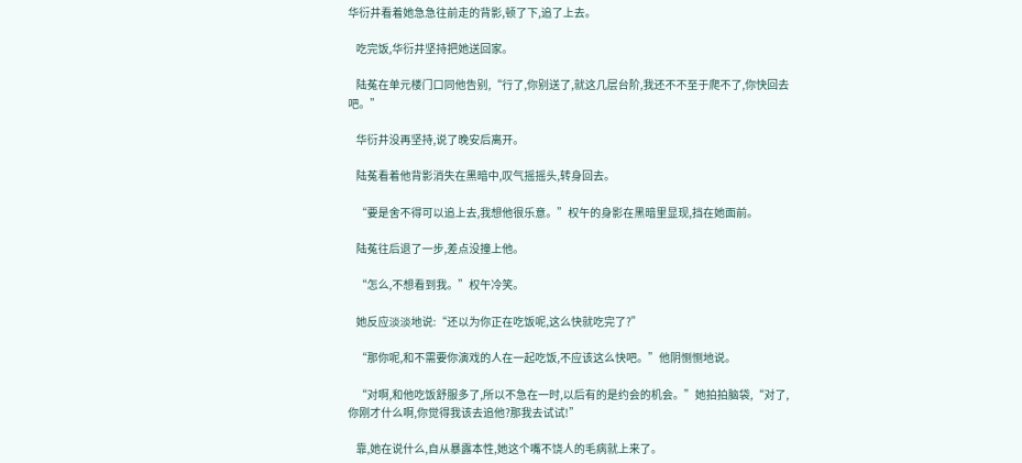华衍井看着她急急往前走的背影,顿了下,追了上去。

    吃完饭,华衍井坚持把她送回家。

    陆菟在单元楼门口同他告别,“行了,你别送了,就这几层台阶,我还不不至于爬不了,你快回去吧。”

    华衍井没再坚持,说了晚安后离开。

    陆菟看着他背影消失在黑暗中,叹气摇摇头,转身回去。

    “要是舍不得可以追上去,我想他很乐意。”权午的身影在黑暗里显现,挡在她面前。

    陆菟往后退了一步,差点没撞上他。

    “怎么,不想看到我。”权午冷笑。

    她反应淡淡地说:“还以为你正在吃饭呢,这么快就吃完了?”

    “那你呢,和不需要你演戏的人在一起吃饭,不应该这么快吧。”他阴恻恻地说。

    “对啊,和他吃饭舒服多了,所以不急在一时,以后有的是约会的机会。”她拍拍脑袋,“对了,你刚才什么啊,你觉得我该去追他?那我去试试!”

    靠,她在说什么,自从暴露本性,她这个嘴不饶人的毛病就上来了。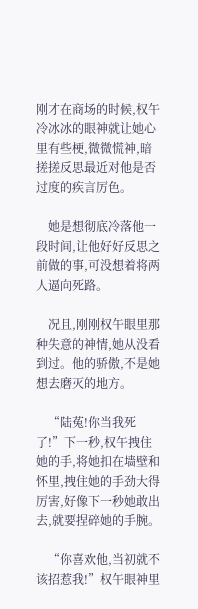刚才在商场的时候,权午冷冰冰的眼神就让她心里有些梗,微微慌神,暗搓搓反思最近对他是否过度的疾言厉色。

    她是想彻底冷落他一段时间,让他好好反思之前做的事,可没想着将两人逼向死路。

    况且,刚刚权午眼里那种失意的神情,她从没看到过。他的骄傲,不是她想去磨灭的地方。

    “陆菟!你当我死了!”下一秒,权午拽住她的手,将她扣在墙壁和怀里,拽住她的手劲大得厉害,好像下一秒她敢出去,就要捏碎她的手腕。

    “你喜欢他,当初就不该招惹我!”权午眼神里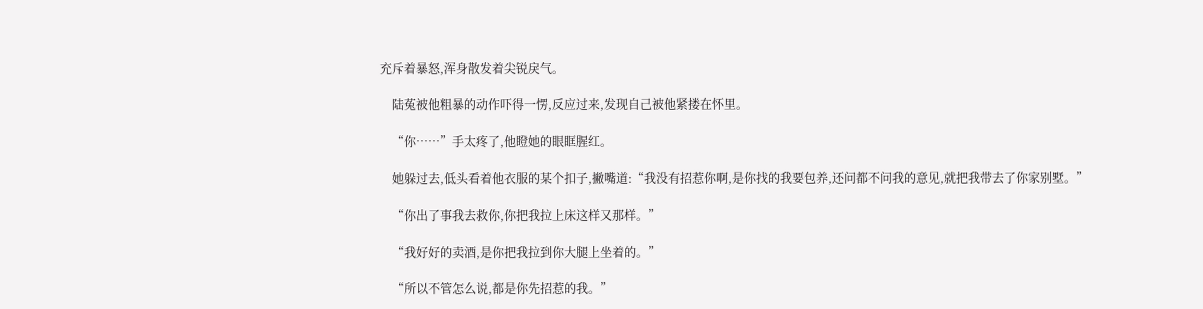充斥着暴怒,浑身散发着尖锐戾气。

    陆菟被他粗暴的动作吓得一愣,反应过来,发现自己被他紧搂在怀里。

    “你……”手太疼了,他瞪她的眼眶腥红。

    她躲过去,低头看着他衣服的某个扣子,撇嘴道:“我没有招惹你啊,是你找的我要包养,还问都不问我的意见,就把我带去了你家别墅。”

    “你出了事我去救你,你把我拉上床这样又那样。”

    “我好好的卖酒,是你把我拉到你大腿上坐着的。”

    “所以不管怎么说,都是你先招惹的我。”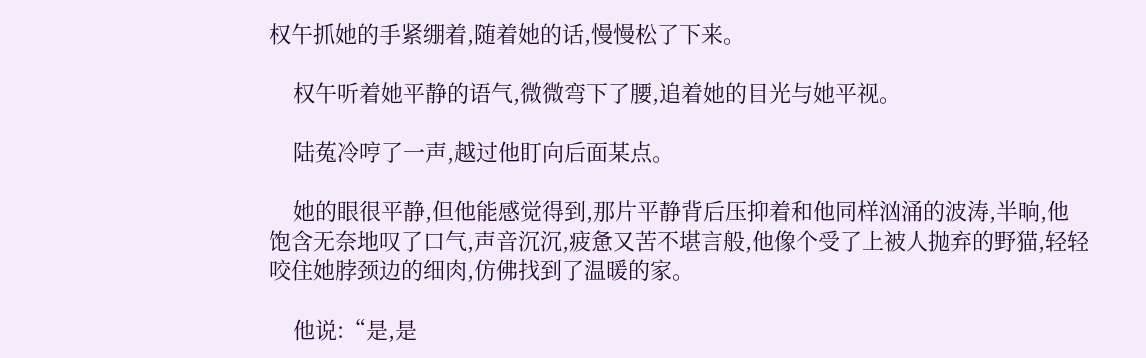权午抓她的手紧绷着,随着她的话,慢慢松了下来。

    权午听着她平静的语气,微微弯下了腰,追着她的目光与她平视。

    陆菟冷哼了一声,越过他盯向后面某点。

    她的眼很平静,但他能感觉得到,那片平静背后压抑着和他同样汹涌的波涛,半晌,他饱含无奈地叹了口气,声音沉沉,疲惫又苦不堪言般,他像个受了上被人抛弃的野猫,轻轻咬住她脖颈边的细肉,仿佛找到了温暖的家。

    他说:“是,是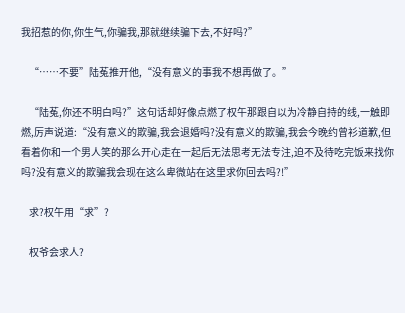我招惹的你,你生气,你骗我,那就继续骗下去,不好吗?”

    “……不要”陆菟推开他,“没有意义的事我不想再做了。”

    “陆菟,你还不明白吗?”这句话却好像点燃了权午那跟自以为冷静自持的线,一触即燃,厉声说道:“没有意义的欺骗,我会退婚吗?没有意义的欺骗,我会今晚约曾衫道歉,但看着你和一个男人笑的那么开心走在一起后无法思考无法专注,迫不及待吃完饭来找你吗?没有意义的欺骗我会现在这么卑微站在这里求你回去吗?!”

    求?权午用“求”?

    权爷会求人?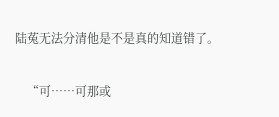陆菟无法分清他是不是真的知道错了。

    “可……可那或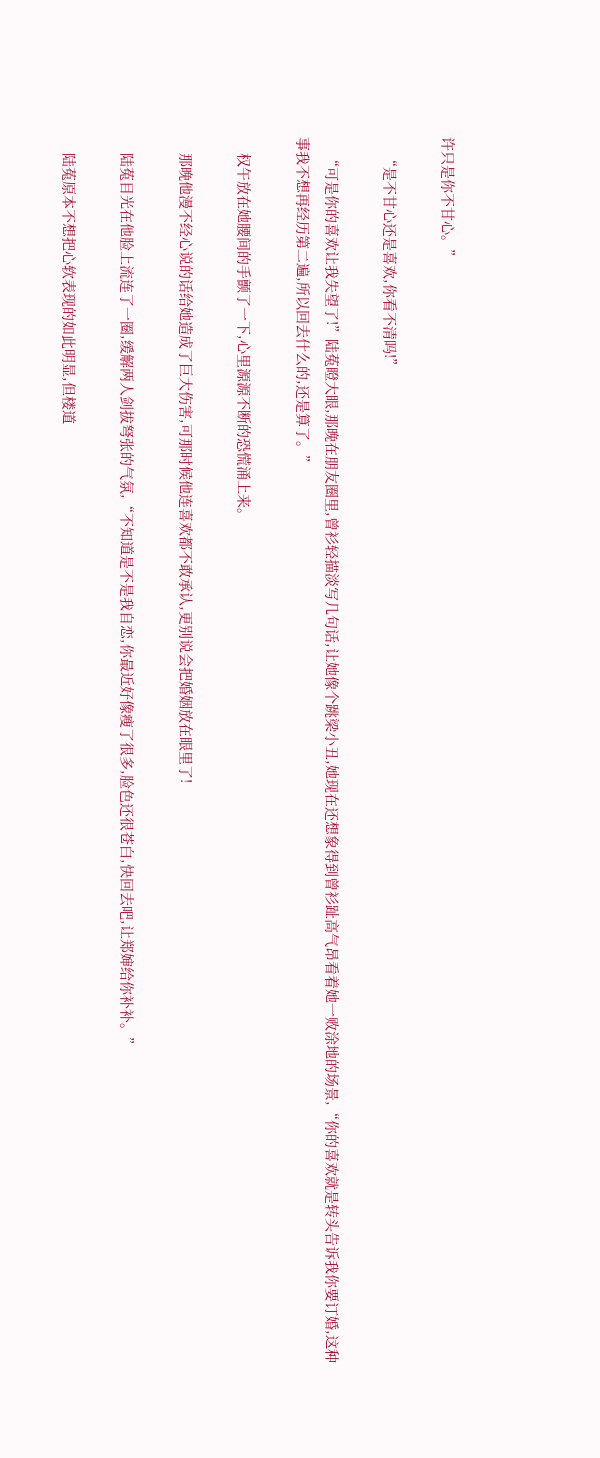许只是你不甘心。”

    “是不甘心还是喜欢,你看不清吗!”

    “可是你的喜欢让我失望了!”陆菟瞪大眼,那晚在朋友圈里,曾衫轻描淡写几句话,让她像个跳梁小丑,她现在还想象得到曾衫趾高气昂看着她一败涂地的场景,“你的喜欢就是转头告诉我你要订婚,这种事我不想再经历第二遍,所以回去什么的,还是算了。”

    权午放在她腰间的手颤了一下,心里源源不断的恐慌涌上来。

    那晚他漫不经心说的话给她造成了巨大伤害,可那时候他连喜欢都不敢承认,更别说会把婚姻放在眼里了!

    陆菟目光在他脸上流连了一圈,缓解两人剑拔弩张的气氛,“不知道是不是我自恋,你最近好像瘦了很多,脸色还很苍白,快回去吧,让郑婶给你补补。”

    陆菟原本不想把心软表现的如此明显,但楼道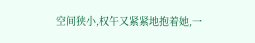空间狭小,权午又紧紧地抱着她,一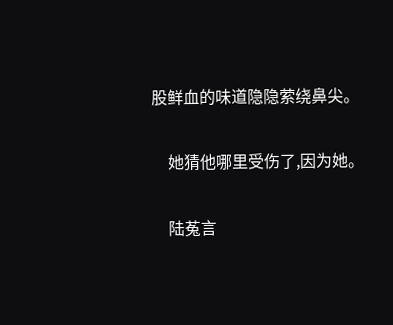股鲜血的味道隐隐萦绕鼻尖。

    她猜他哪里受伤了,因为她。

    陆菟言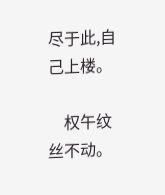尽于此,自己上楼。

    权午纹丝不动。